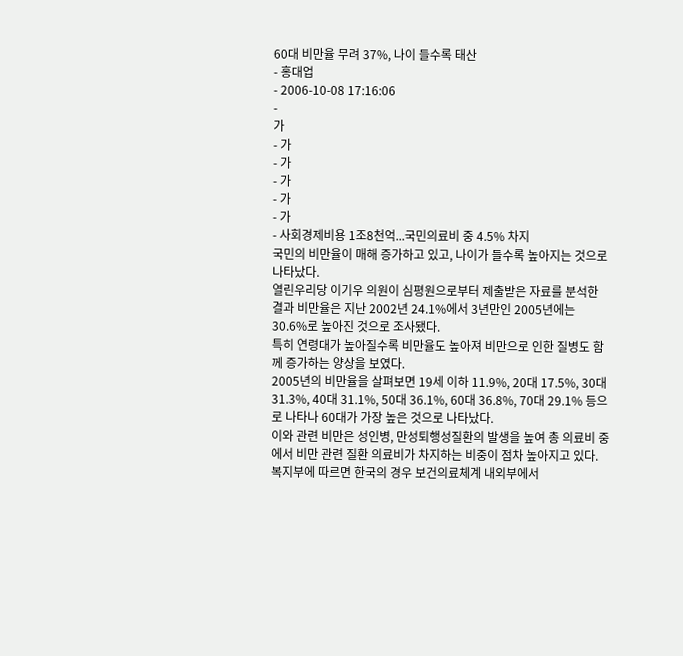60대 비만율 무려 37%, 나이 들수록 태산
- 홍대업
- 2006-10-08 17:16:06
-
가
- 가
- 가
- 가
- 가
- 가
- 사회경제비용 1조8천억...국민의료비 중 4.5% 차지
국민의 비만율이 매해 증가하고 있고, 나이가 들수록 높아지는 것으로 나타났다.
열린우리당 이기우 의원이 심평원으로부터 제출받은 자료를 분석한 결과 비만율은 지난 2002년 24.1%에서 3년만인 2005년에는 30.6%로 높아진 것으로 조사됐다.
특히 연령대가 높아질수록 비만율도 높아져 비만으로 인한 질병도 함께 증가하는 양상을 보였다.
2005년의 비만율을 살펴보면 19세 이하 11.9%, 20대 17.5%, 30대 31.3%, 40대 31.1%, 50대 36.1%, 60대 36.8%, 70대 29.1% 등으로 나타나 60대가 가장 높은 것으로 나타났다.
이와 관련 비만은 성인병, 만성퇴행성질환의 발생을 높여 총 의료비 중에서 비만 관련 질환 의료비가 차지하는 비중이 점차 높아지고 있다.
복지부에 따르면 한국의 경우 보건의료체계 내외부에서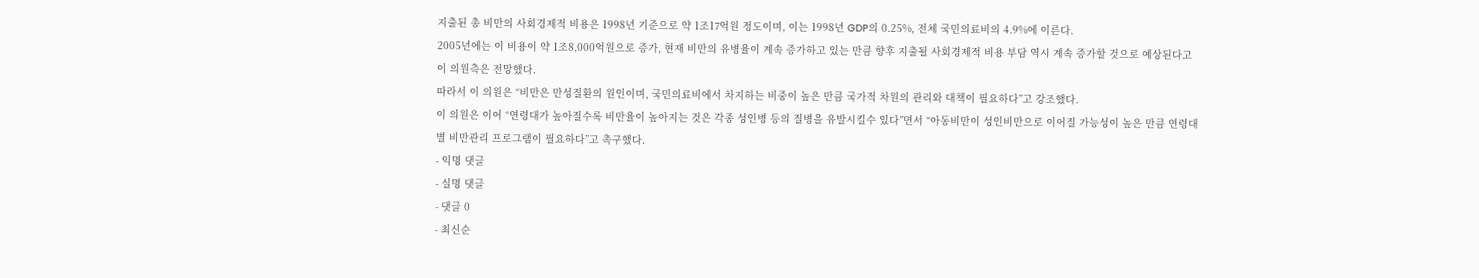지출된 총 비만의 사회경제적 비용은 1998년 기준으로 약 1조17억원 정도이며, 이는 1998년 GDP의 0.25%, 전체 국민의료비의 4.9%에 이른다.
2005년에는 이 비용이 약 1조8,000억원으로 증가, 현재 비만의 유병율이 계속 증가하고 있는 만큼 향후 지출될 사회경제적 비용 부담 역시 계속 증가할 것으로 예상된다고 이 의원측은 전망했다.
따라서 이 의원은 “비만은 만성질환의 원인이며, 국민의료비에서 차지하는 비중이 높은 만큼 국가적 차원의 관리와 대책이 필요하다”고 강조했다.
이 의원은 이어 “연령대가 높아질수록 비만율이 높아지는 것은 각종 성인병 등의 질병을 유발시킬수 있다”면서 “아동비만이 성인비만으로 이어질 가능성이 높은 만큼 연령대별 비만관리 프로그램이 필요하다”고 촉구했다.
- 익명 댓글
- 실명 댓글
- 댓글 0
- 최신순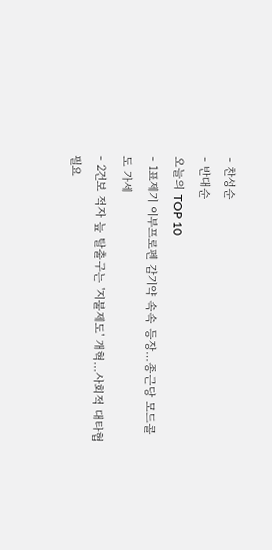- 찬성순
- 반대순
오늘의 TOP 10
- 1표제기 이부프로펜 감기약 속속 등장…종근당 모드콜도 가세
- 2건보 적자 늪 탈출구는 '지불제도' 개혁…사회적 대타협 필요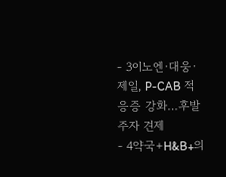- 3이노엔·대웅·제일, P-CAB 적응증 강화…후발주자 견제
- 4약국+H&B+의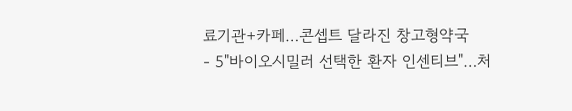료기관+카페…콘셉트 달라진 창고형약국
- 5"바이오시밀러 선택한 환자 인센티브"…처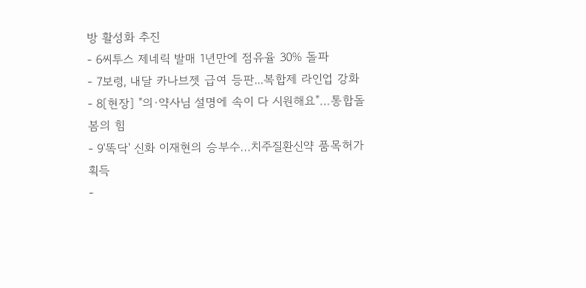방 활성화 추진
- 6씨투스 제네릭 발매 1년만에 점유율 30% 돌파
- 7보령, 내달 카나브젯 급여 등판...복합제 라인업 강화
- 8[현장] "의·약사님 설명에 속이 다 시원해요"…통합돌봄의 힘
- 9'똑닥' 신화 이재현의 승부수…치주질환신약 품목허가 획득
-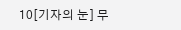10[기자의 눈] 무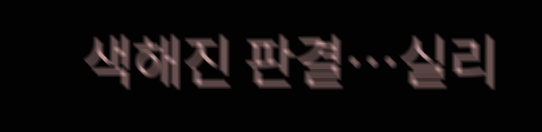색해진 판결…실리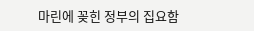마린에 꽂힌 정부의 집요함